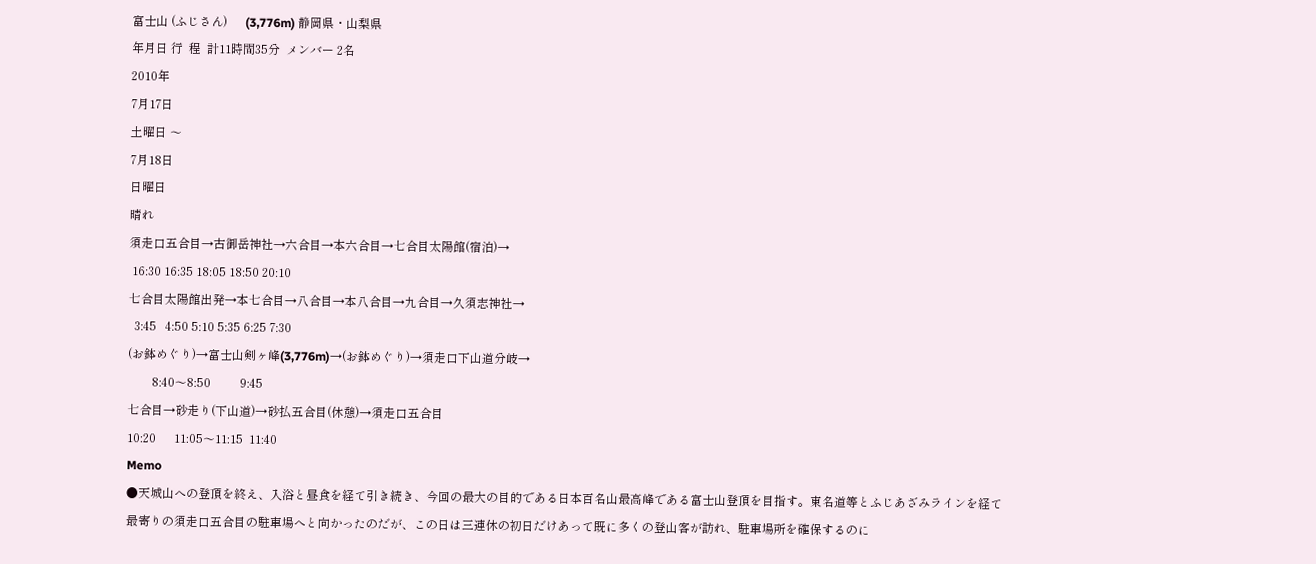富士山 (ふじさん)      (3,776m) 静岡県・山梨県
年月日 行  程  計11時間35分  メンバー 2名
2010年
7月17日
土曜日 〜
7月18日
日曜日
晴れ
須走口五合目→古御岳神社→六合目→本六合目→七合目太陽館(宿泊)→
 16:30 16:35 18:05 18:50 20:10
七合目太陽館出発→本七合目→八合目→本八合目→九合目→久須志神社→
  3:45   4:50 5:10 5:35 6:25 7:30
(お鉢めぐり)→富士山剣ヶ峰(3,776m)→(お鉢めぐり)→須走口下山道分岐→
        8:40〜8:50          9:45
七合目→砂走り(下山道)→砂払五合目(休憩)→須走口五合目
10:20      11:05〜11:15  11:40
Memo
●天城山への登頂を終え、入浴と昼食を経て引き続き、今回の最大の目的である日本百名山最高峰である富士山登頂を目指す。東名道等とふじあざみラインを経て最寄りの須走口五合目の駐車場へと向かったのだが、この日は三連休の初日だけあって既に多くの登山客が訪れ、駐車場所を確保するのに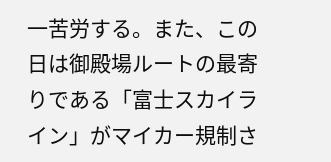一苦労する。また、この日は御殿場ルートの最寄りである「富士スカイライン」がマイカー規制さ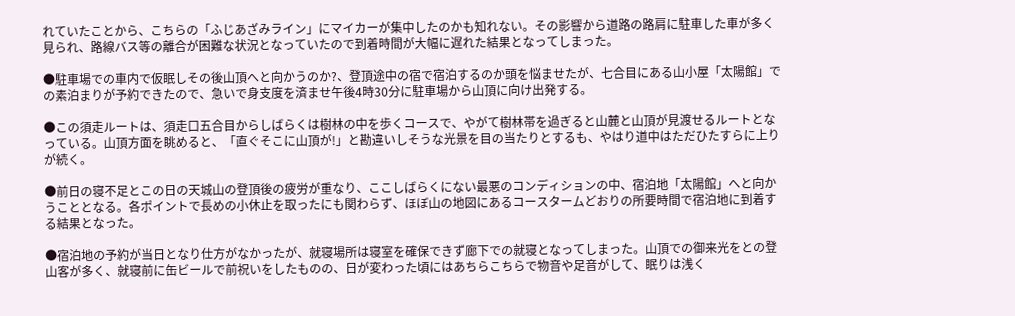れていたことから、こちらの「ふじあざみライン」にマイカーが集中したのかも知れない。その影響から道路の路肩に駐車した車が多く見られ、路線バス等の離合が困難な状況となっていたので到着時間が大幅に遅れた結果となってしまった。

●駐車場での車内で仮眠しその後山頂へと向かうのか?、登頂途中の宿で宿泊するのか頭を悩ませたが、七合目にある山小屋「太陽館」での素泊まりが予約できたので、急いで身支度を済ませ午後4時30分に駐車場から山頂に向け出発する。

●この須走ルートは、須走口五合目からしばらくは樹林の中を歩くコースで、やがて樹林帯を過ぎると山麓と山頂が見渡せるルートとなっている。山頂方面を眺めると、「直ぐそこに山頂が!」と勘違いしそうな光景を目の当たりとするも、やはり道中はただひたすらに上りが続く。

●前日の寝不足とこの日の天城山の登頂後の疲労が重なり、ここしばらくにない最悪のコンディションの中、宿泊地「太陽館」へと向かうこととなる。各ポイントで長めの小休止を取ったにも関わらず、ほぼ山の地図にあるコースタームどおりの所要時間で宿泊地に到着する結果となった。

●宿泊地の予約が当日となり仕方がなかったが、就寝場所は寝室を確保できず廊下での就寝となってしまった。山頂での御来光をとの登山客が多く、就寝前に缶ビールで前祝いをしたものの、日が変わった頃にはあちらこちらで物音や足音がして、眠りは浅く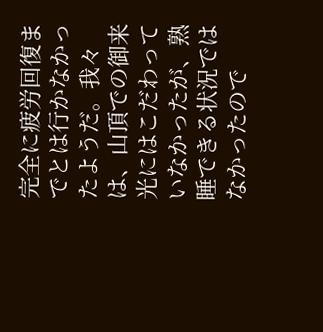完全に疲労回復までとは行かなかったようだ。我々は、山頂での御来光にはこだわっていなかったが、熟睡できる状況ではなかったので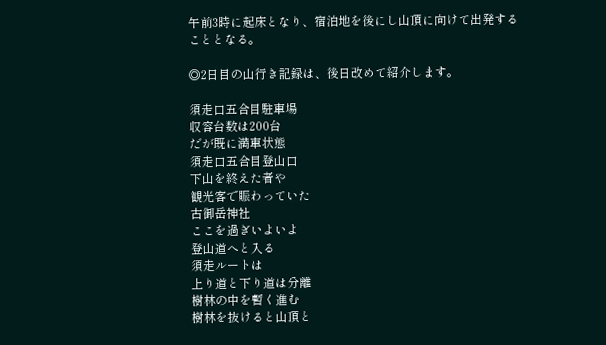午前3時に起床となり、宿泊地を後にし山頂に向けて出発することとなる。

◎2日目の山行き記録は、後日改めて紹介します。

須走口五合目駐車場
収容台数は200台
だが既に満車状態
須走口五合目登山口
下山を終えた者や
観光客で賑わっていた
古御岳神社
ここを過ぎいよいよ
登山道へと入る
須走ルートは
上り道と下り道は分離
樹林の中を暫く進む
樹林を抜けると山頂と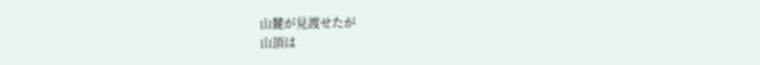山麓が見渡せたが
山頂は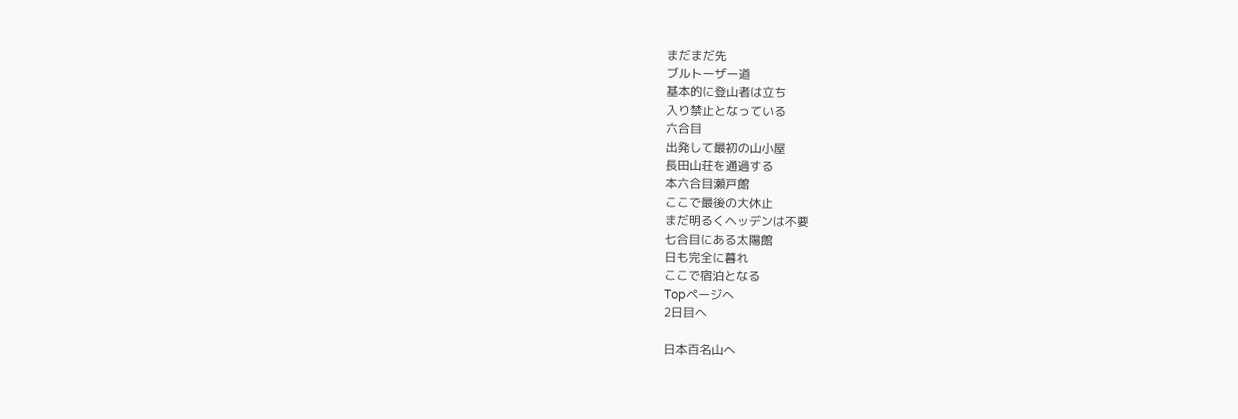まだまだ先
ブルトーザー道
基本的に登山者は立ち
入り禁止となっている
六合目
出発して最初の山小屋
長田山荘を通過する
本六合目瀬戸館
ここで最後の大休止
まだ明るくヘッデンは不要
七合目にある太陽館
日も完全に暮れ
ここで宿泊となる
Topページへ
2日目へ

日本百名山へ